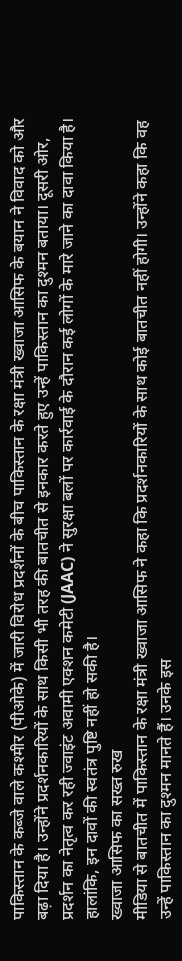पाकिस्तान के कब्जे वाले कश्मीर (पीओके) में जारी विरोध प्रदर्शनों के बीच पाकिस्तान के रक्षा मंत्री ख्वाजा आसिफ के बयान ने विवाद को और बढ़ा दिया है। उन्होंने प्रदर्शनकारियों के साथ किसी भी तरह की बातचीत से इनकार करते हुए उन्हें पाकिस्तान का दुश्मन बताया। दूसरी ओर, प्रदर्शन का नेतृत्व कर रही ज्वाइंट अवामी एक्शन कमेटी (JAAC) ने सुरक्षा बलों पर कार्रवाई के दौरान कई लोगों के मारे जाने का दावा किया है। हालांकि, इन दावों की स्वतंत्र पुष्टि नहीं हो सकी है।
ख्वाजा आसिफ का सख्त रुख
मीडिया से बातचीत में पाकिस्तान के रक्षा मंत्री ख्वाजा आसिफ ने कहा कि प्रदर्शनकारियों के साथ कोई बातचीत नहीं होगी। उन्होंने कहा कि वह उन्हें पाकिस्तान का दुश्मन मानते हैं। उनके इस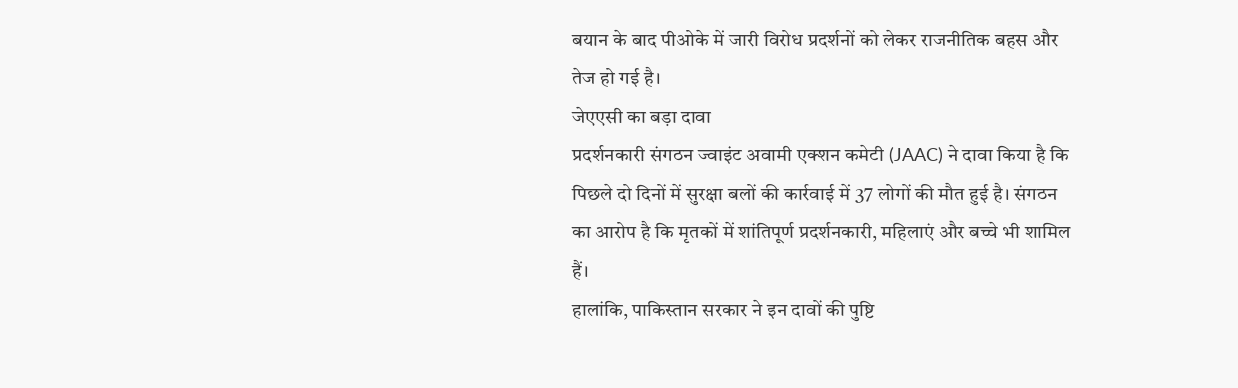बयान के बाद पीओके में जारी विरोध प्रदर्शनों को लेकर राजनीतिक बहस और तेज हो गई है।
जेएएसी का बड़ा दावा
प्रदर्शनकारी संगठन ज्वाइंट अवामी एक्शन कमेटी (JAAC) ने दावा किया है कि पिछले दो दिनों में सुरक्षा बलों की कार्रवाई में 37 लोगों की मौत हुई है। संगठन का आरोप है कि मृतकों में शांतिपूर्ण प्रदर्शनकारी, महिलाएं और बच्चे भी शामिल हैं।
हालांकि, पाकिस्तान सरकार ने इन दावों की पुष्टि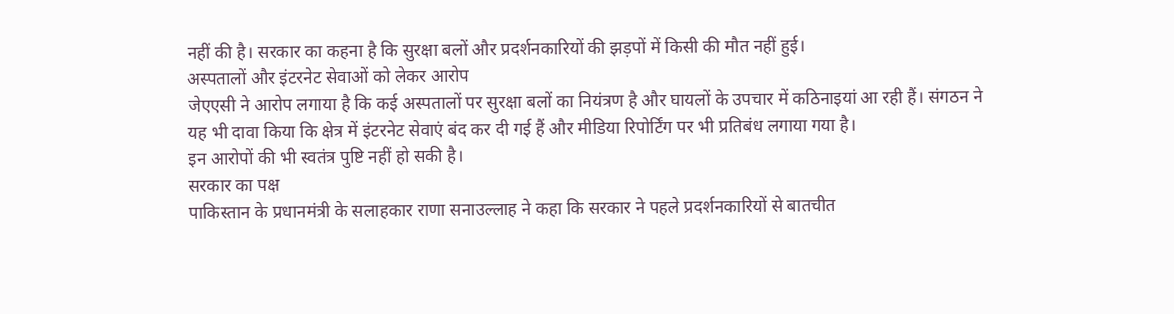नहीं की है। सरकार का कहना है कि सुरक्षा बलों और प्रदर्शनकारियों की झड़पों में किसी की मौत नहीं हुई।
अस्पतालों और इंटरनेट सेवाओं को लेकर आरोप
जेएएसी ने आरोप लगाया है कि कई अस्पतालों पर सुरक्षा बलों का नियंत्रण है और घायलों के उपचार में कठिनाइयां आ रही हैं। संगठन ने यह भी दावा किया कि क्षेत्र में इंटरनेट सेवाएं बंद कर दी गई हैं और मीडिया रिपोर्टिंग पर भी प्रतिबंध लगाया गया है।
इन आरोपों की भी स्वतंत्र पुष्टि नहीं हो सकी है।
सरकार का पक्ष
पाकिस्तान के प्रधानमंत्री के सलाहकार राणा सनाउल्लाह ने कहा कि सरकार ने पहले प्रदर्शनकारियों से बातचीत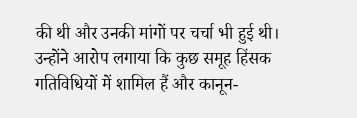की थी और उनकी मांगों पर चर्चा भी हुई थी। उन्होंने आरोप लगाया कि कुछ समूह हिंसक गतिविधियों में शामिल हैं और कानून-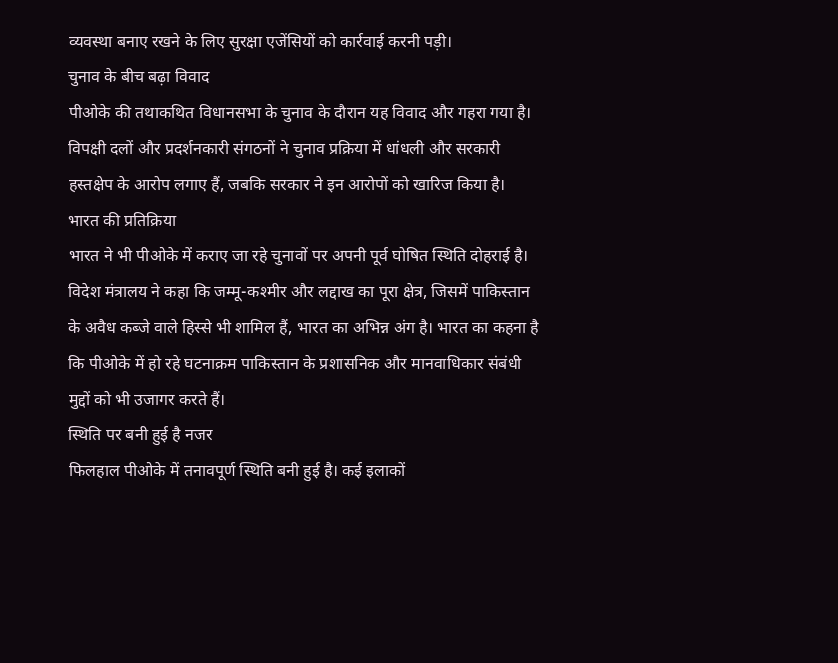व्यवस्था बनाए रखने के लिए सुरक्षा एजेंसियों को कार्रवाई करनी पड़ी।
चुनाव के बीच बढ़ा विवाद
पीओके की तथाकथित विधानसभा के चुनाव के दौरान यह विवाद और गहरा गया है। विपक्षी दलों और प्रदर्शनकारी संगठनों ने चुनाव प्रक्रिया में धांधली और सरकारी हस्तक्षेप के आरोप लगाए हैं, जबकि सरकार ने इन आरोपों को खारिज किया है।
भारत की प्रतिक्रिया
भारत ने भी पीओके में कराए जा रहे चुनावों पर अपनी पूर्व घोषित स्थिति दोहराई है। विदेश मंत्रालय ने कहा कि जम्मू-कश्मीर और लद्दाख का पूरा क्षेत्र, जिसमें पाकिस्तान के अवैध कब्जे वाले हिस्से भी शामिल हैं, भारत का अभिन्न अंग है। भारत का कहना है कि पीओके में हो रहे घटनाक्रम पाकिस्तान के प्रशासनिक और मानवाधिकार संबंधी मुद्दों को भी उजागर करते हैं।
स्थिति पर बनी हुई है नजर
फिलहाल पीओके में तनावपूर्ण स्थिति बनी हुई है। कई इलाकों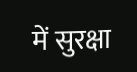में सुरक्षा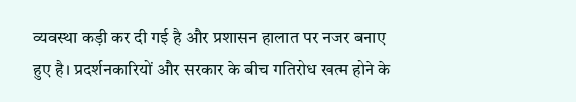व्यवस्था कड़ी कर दी गई है और प्रशासन हालात पर नजर बनाए हुए है। प्रदर्शनकारियों और सरकार के बीच गतिरोध खत्म होने के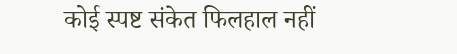कोई स्पष्ट संकेत फिलहाल नहीं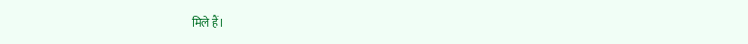मिले हैं।